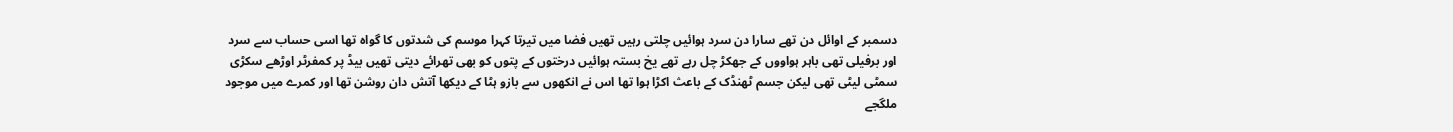دسمبر کے اوائل دن تھے سارا دن سرد ہوائیں چلتی رہیں تھیں فضا میں تیرتا کہرا موسم کی شدتوں کا گواہ تھا اسی حساب سے سرد اور برفیلی تھی باہر ہواووں کے جھکڑ چل رہے تھے یخ بستہ ہوائیں درختوں کے پتوں کو بھی تھرائے دیتی تھیں بیڈ پر کمفرٹر اوڑھے سکڑی سمٹی لیٹی تھی لیکن جسم ٹھنڈک کے باعث اکڑا ہوا تھا اس نے انکھوں سے بازو ہٹا کے دیکھا آتش دان روشن تھا اور کمرے میں موجود ملگجے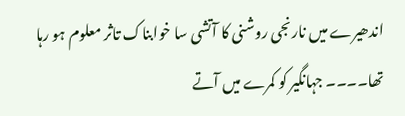اندھیرے میں نارنجی روشنی کا آتشی سا خوابناک تاثر معلوم ہو رہا تھا۔۔۔۔ جہانگیر کو کمرے میں آتے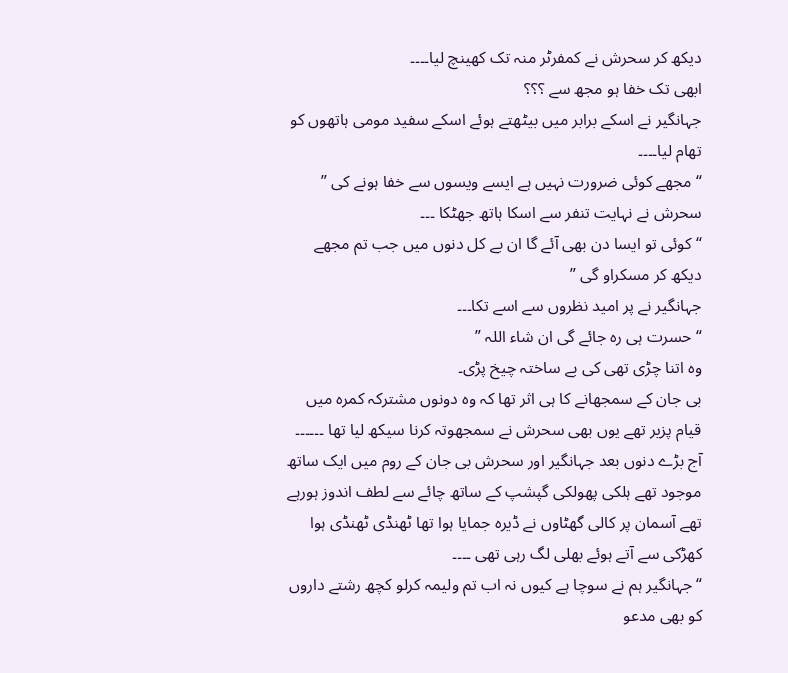دیکھ کر سحرش نے کمفرٹر منہ تک کھینچ لیا۔۔۔۔
ابھی تک خفا ہو مجھ سے ؟؟؟
جہانگیر نے اسکے برابر میں بیٹھتے ہوئے اسکے سفید مومی ہاتھوں کو تھام لیا۔۔۔۔
“مجھے کوئی ضرورت نہیں ہے ایسے ویسوں سے خفا ہونے کی ”
سحرش نے نہایت تنفر سے اسکا ہاتھ جھٹکا ۔۔۔
“کوئی تو ایسا دن بھی آئے گا ان بے کل دنوں میں جب تم مجھے دیکھ کر مسکراو گی ”
جہانگیر نے پر امید نظروں سے اسے تکا۔۔۔
“حسرت ہی رہ جائے گی ان شاء اللہ ”
وہ اتنا چڑی تھی کی بے ساختہ چیخ پڑی۔
بی جان کے سمجھانے کا ہی اثر تھا کہ وہ دونوں مشترکہ کمرہ میں قیام پزیر تھے یوں بھی سحرش نے سمجھوتہ کرنا سیکھ لیا تھا ۔۔۔۔۔۔
آج بڑے دنوں بعد جہانگیر اور سحرش بی جان کے روم میں ایک ساتھ موجود تھے ہلکی پھولکی گپشپ کے ساتھ چائے سے لطف اندوز ہورہے تھے آسمان پر کالی گھٹاوں نے ڈیرہ جمایا ہوا تھا ٹھنڈی ٹھنڈی ہوا کھڑکی سے آتے ہوئے بھلی لگ رہی تھی ۔۔۔۔
“جہانگیر ہم نے سوچا ہے کیوں نہ اب تم ولیمہ کرلو کچھ رشتے داروں کو بھی مدعو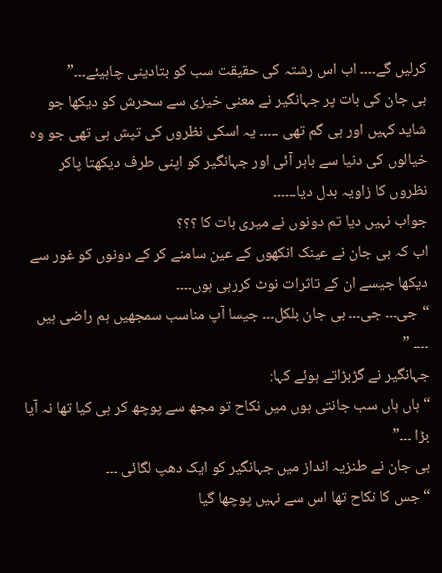کرلیں گے۔۔۔۔ اب اس رشتہ کی حقیقت سب کو بتادینی چاہیئے۔۔۔”
بی جان کی بات پر جہانگیر نے معنی خیزی سے سحرش کو دیکھا جو شاید کہیں اور ہی گم تھی ۔۔۔۔۔ یہ اسکی نظروں کی تپش ہی تھی جو وہ خیالوں کی دنیا سے باہر آئی اور جہانگیر کو اپنی طرف دیکھتا پاکر نظروں کا زاویہ بدل دیا۔۔۔۔۔۔
جواب نہیں دیا تم دونوں نے میری بات کا ؟؟؟
اب کہ بی جان نے عینک انکھوں کے عین سامنے کر کے دونوں کو غور سے دیکھا جیسے ان کے تاثرات نوٹ کررہی ہوں۔۔۔۔
“جی۔۔۔ جی۔۔۔ بی جان بلکل۔۔۔ جیسا آپ مناسب سمجھیں ہم راضی ہیں ۔۔۔۔ ”
جہانگیر نے گڑبڑاتے ہوئے کہا:
“ہاں ہاں سب جانتی ہوں میں نکاح تو مجھ سے پوچھ کر ہی کیا تھا نہ آیا بڑا ۔۔۔”
بی جان نے طنزیہ انداز میں جہانگیر کو ایک دھپ لگائی ۔۔۔
“جس کا نکاح تھا اس سے نہیں پوچھا گیا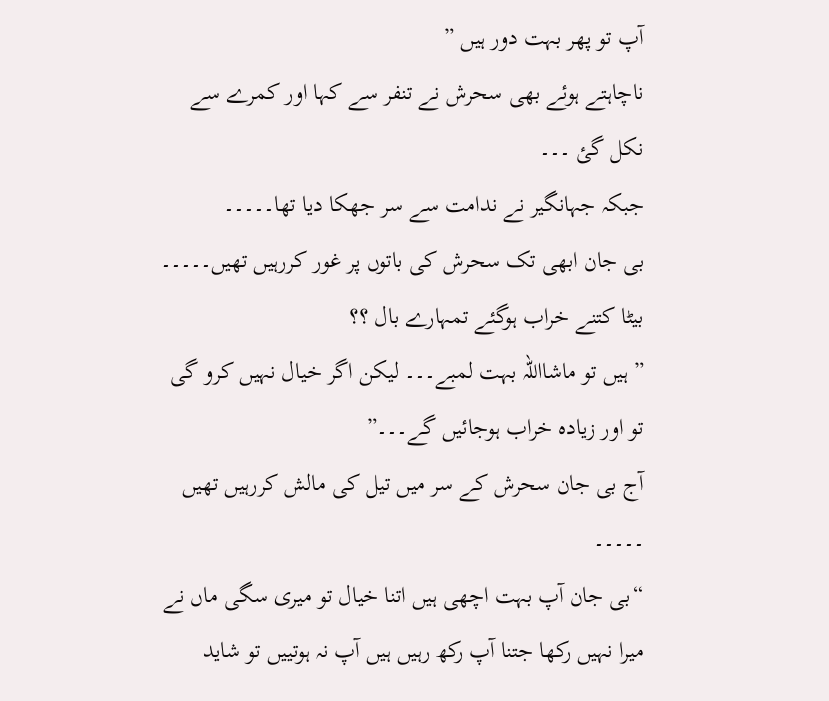آپ تو پھر بہت دور ہیں ”
ناچاہتے ہوئے بھی سحرش نے تنفر سے کہا اور کمرے سے نکل گئ ۔۔۔
جبکہ جہانگیر نے ندامت سے سر جھکا دیا تھا۔۔۔۔۔
بی جان ابھی تک سحرش کی باتوں پر غور کررہیں تھیں۔۔۔۔۔
بیٹا کتنے خراب ہوگئے تمہارے بال ؟؟
” ہیں تو ماشااللہ بہت لمبے۔۔۔ لیکن اگر خیال نہیں کرو گی تو اور زیادہ خراب ہوجائیں گے۔۔۔”
آج بی جان سحرش کے سر میں تیل کی مالش کررہیں تھیں ۔۔۔۔۔
“بی جان آپ بہت اچھی ہیں اتنا خیال تو میری سگی ماں نے میرا نہیں رکھا جتنا آپ رکھ رہیں ہیں آپ نہ ہوتییں تو شاید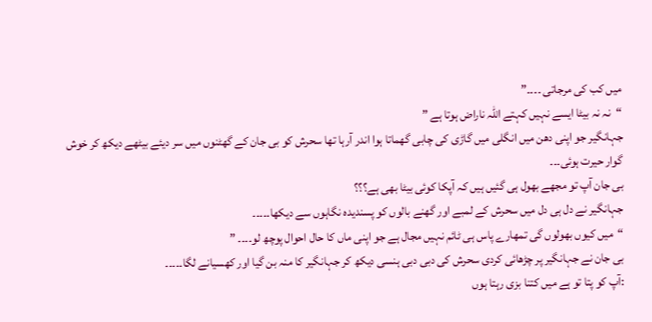میں کب کی مرجاتی ۔۔۔۔”
“نہ نہ بیٹا ایسے نہیں کہتے اللہ ناراض ہوتا ہے ”
جہانگیر جو اپنی دھن میں انگلی میں گاڑی کی چابی گھماتا ہوا اندر آرہا تھا سحرش کو بی جان کے گھٹنوں میں سر دیئے بیٹھے دیکھ کر خوش گوار حیرت ہوئی۔۔۔
بی جان آپ تو مجھے بھول ہی گئیں ہیں کہ آپکا کوئی بیٹا بھی ہے؟؟؟
جہانگیر نے دل ہی دل میں سحرش کے لمبے اور گھنے بالوں کو پسندیدہ نگاہوں سے دیکھا۔۔۔۔۔
“میں کیوں بھولوں گی تمھارے پاس ہی ٹائم نہیں مجال ہے جو اپنی ماں کا حال احوال پوچھ لو۔۔۔۔ ”
بی جان نے جہانگیر پر چڑھائی کردی سحرش کی دبی دبی ہنسی دیکھ کر جہانگیر کا منہ بن گیا اور کھسیانے لگا۔۔۔۔۔
:آپ کو پتا تو ہے میں کتنا بزی رہتا ہوں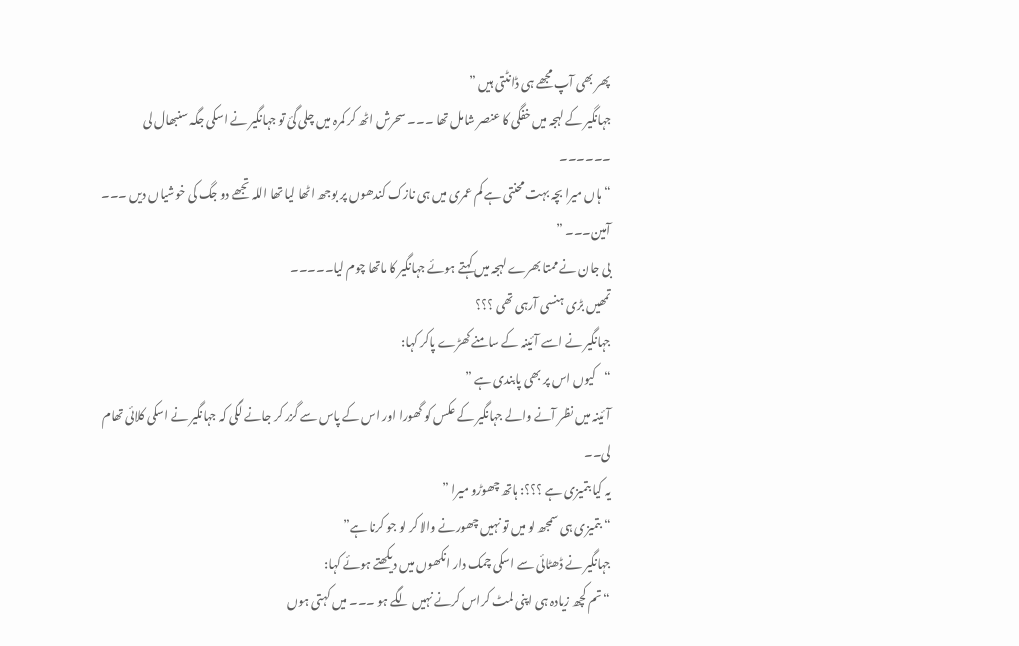پھر بھی آپ مجھے ہی ڈانٹتی ہیں ”
جہانگیر کے لہجہ میں خفگی کا عنصر شامل تھا ۔۔۔ سحرش اٹھ کر کمرہ میں چلی گئ تو جہانگیر نے اسکی جگہ سنبھال لی ۔۔۔۔۔۔
“ہاں میرا بچہ بہت محنتی ہے کم عمری میں ہی نازک کندھوں پر بوجھ اٹھا لیا تھا اللہ تجھے دو جگ کی خوشیاں دیں ۔۔۔ آمین۔۔۔ ”
بی جان نے ممتا بھرے لہجہ میں کہتے ہوئے جہانگیر کا ماتھا چوم لیا۔۔۔۔۔
تمھیں بڑی ہنسی آرہی تھی ؟؟؟
جہانگیر نے اسے آئینہ کے سامنے کھڑے پاکر کہا:
“کیوں اس پر بھی پابندی ہے ”
آئینہ میں نظر آنے والے جہانگیر کے عکس کو گھورا اور اس کے پاس سے گزر کر جانے لگی کہ جہانگیر نے اسکی کلائی تھام لی۔۔
یہ کیا بتمیزی ہے ؟؟؟: ہاتھ چھوڑو میرا ”
“بتمیزی ہی سمجھ لو میں تو نہیں چھورنے والا کر لو جو کرنا ہے”
جہانگیر نے ڈھٹائی سے اسکی چمک دار انکھوں میں دیکھتے ہوئے کہا:
“تم کچھ زیادہ ہی اپنی لمٹ کراس کرنے نہیں لگے ہو ۔۔۔ میں کہتی ہوں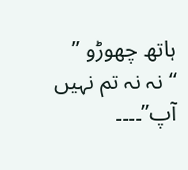ہاتھ چھوڑو ”
“نہ نہ تم نہیں آپ”۔۔۔۔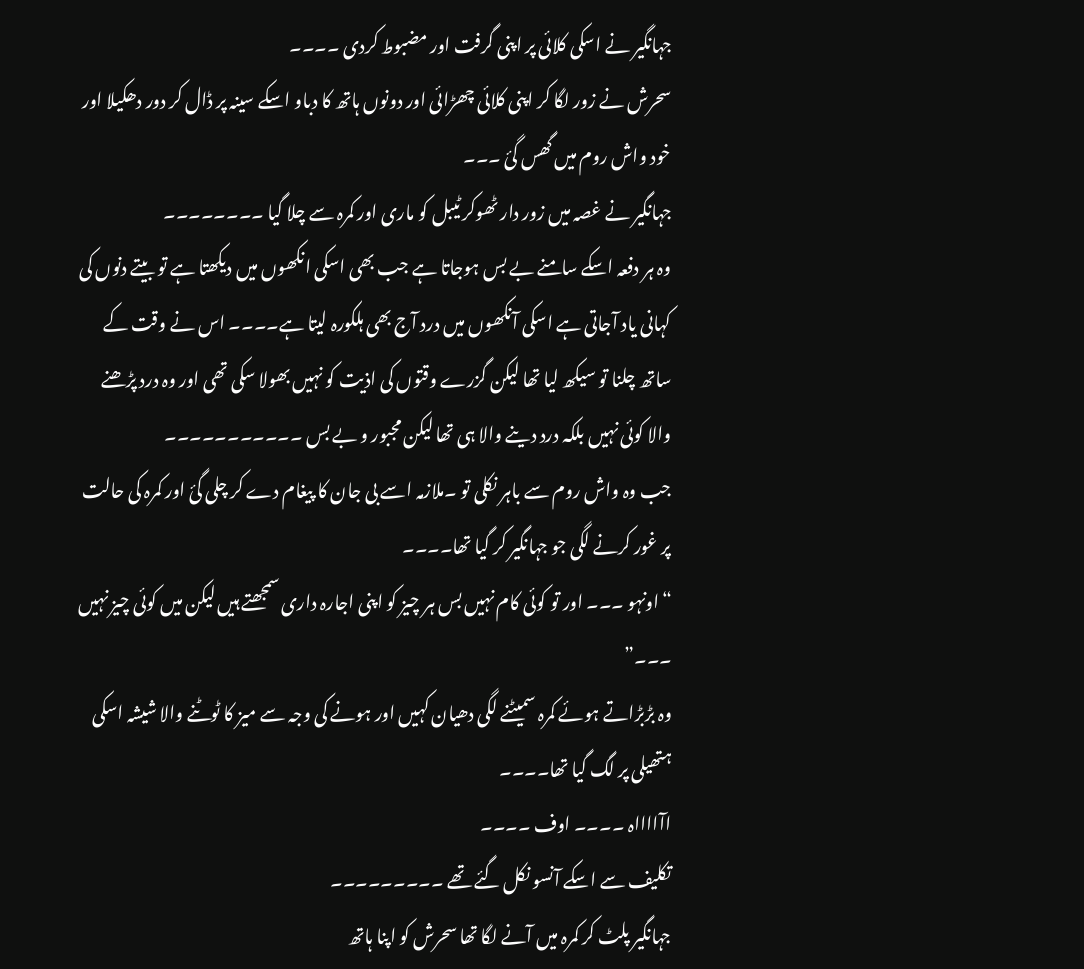جہانگیر نے اسکی کلائی پر اپنی گرفت اور مضبوط کردی ۔۔۔۔
سحرش نے زور لگا کر اپنی کلائی چھڑائی اور دونوں ہاتھ کا دباو اسکے سینہ پر ڈال کر دور دھکیلا اور خود واش روم میں گھس گئ ۔۔۔
جہانگیر نے غصہ میں زور دار ٹھوکر ٹیبل کو ماری اور کمرہ سے چلا گیا ۔۔۔۔۔۔۔۔
وہ ہر دفعہ اسکے سامنے بے بس ہوجاتا ہے جب بھی اسکی انکھوں میں دیکھتا ہے تو بیتے دنوں کی کہانی یاد آجاتی ہے اسکی آنکھوں میں درد آج بھی ہلکورہ لیتا ہے۔۔۔۔ اس نے وقت کے ساتھ چلنا تو سیکھ لیا تھا لیکن گزرے وقتوں کی اذیت کو نہیں بھولا سکی تھی اور وہ درد پڑھنے والا کوئی نہیں بلکہ درد دینے والا ہی تھا لیکن مجبور و بے بس ۔۔۔۔۔۔۔۔۔۔۔
جب وہ واش روم سے باہر نکلی تو ۔ملازمہ اسے بی جان کا پیغام دے کر چلی گئ اور کمرہ کی حالت پر غور کرنے لگی جو جہانگیر کر گیا تھا۔۔۔۔
“اونہو ۔۔۔ اور تو کوئی کام نہیں بس ہر چیز کو اپنی اجارہ داری سمجھتے ہیں لیکن میں کوئی چیز نہیں ۔۔۔”
وہ بڑبڑاتے ہوئے کمرہ سمیٹنے لگی دھیان کہیں اور ہونے کی وجہ سے میز کا ٹوٹنے والا شیشہ اسکی ہتھیلی پر لگ گیا تھا۔۔۔۔
اآااااہ ۔۔۔۔ اوف ۔۔۔۔
تکلیف سے اسکے آنسو نکل گئے تھے ۔۔۔۔۔۔۔۔۔
جہانگیر پلٹ کر کمرہ میں آنے لگا تھا سحرش کو اپنا ہاتھ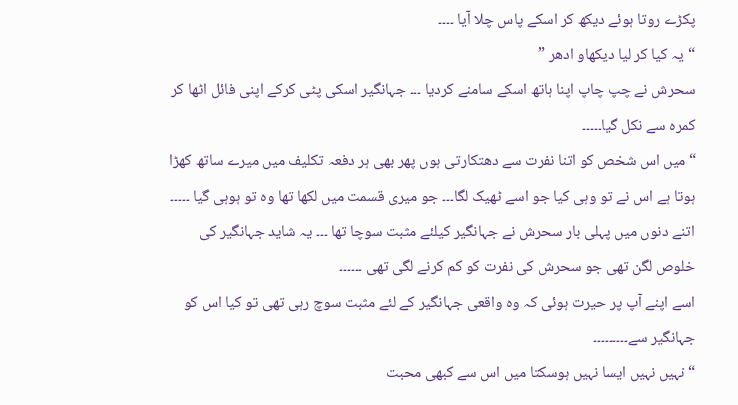پکڑے روتا ہوئے دیکھ کر اسکے پاس چلا آیا ۔۔۔۔
“یہ کیا کر لیا دیکھاو ادھر ”
سحرش نے چپ چاپ اپنا ہاتھ اسکے سامنے کردیا ۔۔۔ جہانگیر اسکی پٹی کرکے اپنی فائل اٹھا کر کمرہ سے نکل گیا۔۔۔۔۔
“میں اس شخص کو اتنا نفرت سے دھتکارتی ہوں پھر بھی ہر دفعہ تکلیف میں میرے ساتھ کھڑا ہوتا ہے اس نے تو وہی کیا جو اسے ٹھیک لگا۔۔۔ جو میری قسمت میں لکھا تھا وہ تو ہوہی گیا ۔۔۔۔۔
اتنے دنوں میں پہلی بار سحرش نے جہانگیر کیلئے مثبت سوچا تھا ۔۔۔ یہ شاید جہانگیر کی خلوص لگن تھی جو سحرش کی نفرت کو کم کرنے لگی تھی ۔۔۔۔۔۔
اسے اپنے آپ پر حیرت ہوئی کہ وہ واقعی جہانگیر کے لئے مثبت سوچ رہی تھی تو کیا اس کو جہانگیر سے۔۔۔۔۔۔۔۔۔
“نہیں نہیں ایسا نہیں ہوسکتا میں اس سے کبھی محبت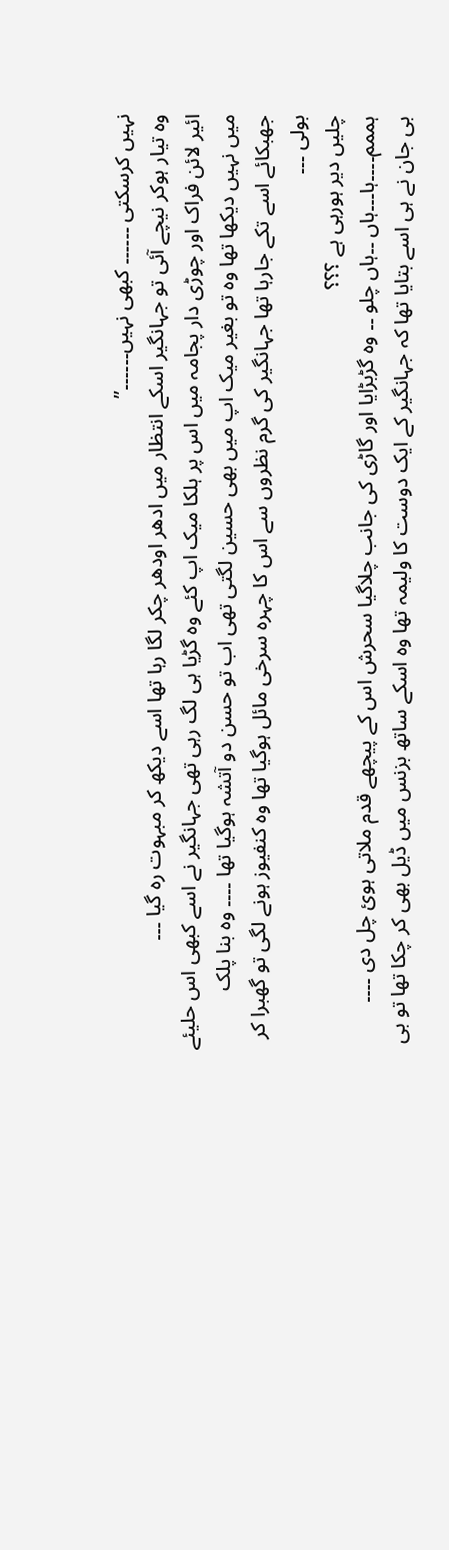نہیں کرسکتی ۔۔۔۔۔۔ کبھی نہیں۔۔۔۔۔۔”
وہ تیار ہوکر نیچے آئی تو جہانگیر اسکے انتظار میں ادھر اودھر چکر لگا رہا تھا اسے دیکھ کر مبہوت رہ گیا ۔۔۔
ائیر لائن فراک اور چوڑی دار پجامہ میں اس پر ہلکا میک اپ کئے وہ گڑیا ہی لگ رہی تھی جہانگیر نے اسے کبھی اس حلیئے میں نہیں دیکھا تھا وہ تو بغیر میک اپ میں بھی حسین لگتی تھی اب تو حسن دو آتشہ ہوگیا تھا ۔۔۔۔ وہ بنا پلک جھبکائے اسے تکے جارہا تھا جہانگیر کی گرم نظروں سے اس کا چہرہ سرخی مائل ہوگیا تھا وہ کنفیوز ہونے لگی تو گھبرا کر بولی ۔۔۔
چلیں دیر ہورہی ہے ؟؟؟
ہممم۔۔۔۔ہا۔۔۔ہاں ۔۔ہاں چلو ۔۔ وہ گڑبڑایا اور گاڑی کی جانب چلاگیا سحرش اس کے پیچھے قدم ملاتی ہوئ چل دی ۔۔۔۔
بی جان نے ہی اسے بتایا تھا کہ جہانگیر کے ایک دوست کا ولیمہ تھا وہ اسکے ساتھ بزنس میں ڈیل بھی کر چکا تھا تو بی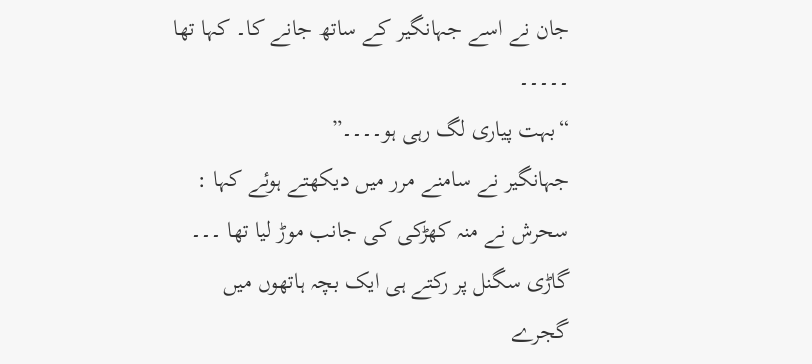جان نے اسے جہانگیر کے ساتھ جانے کا۔ کہا تھا ۔۔۔۔۔
“بہت پیاری لگ رہی ہو۔۔۔۔”
جہانگیر نے سامنے مرر میں دیکھتے ہوئے کہا :
سحرش نے منہ کھڑکی کی جانب موڑ لیا تھا ۔۔۔
گاڑی سگنل پر رکتے ہی ایک بچہ ہاتھوں میں گجرے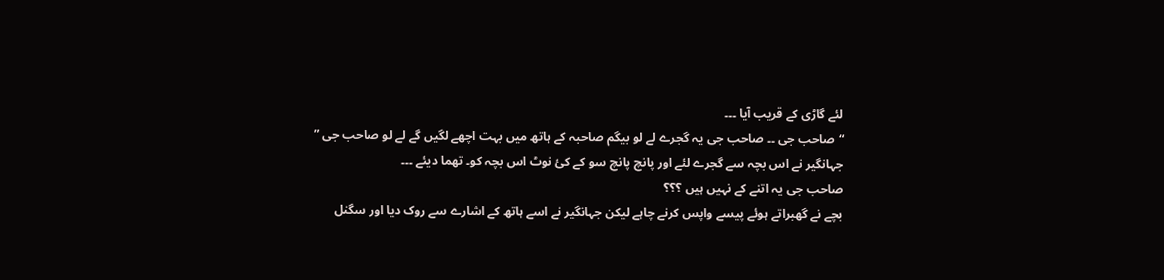لئے گاڑی کے قریب آیا ۔۔۔
“صاحب جی ۔۔ صاحب جی یہ گجرے لے لو بیگم صاحبہ کے ہاتھ میں بہت اچھے لگیں گے لے لو صاحب جی ”
جہانگیر نے اس بچہ سے گجرے لئے اور پانچ پانچ سو کے کئ نوٹ اس بچہ کو۔ تھما دیئے ۔۔۔
صاحب جی یہ اتنے کے نہیں ہیں ؟؟؟
بچے نے گھبراتے ہوئے پیسے واپس کرنے چاہے لیکن جہانگیر نے اسے ہاتھ کے اشارے سے روک دیا اور سگنل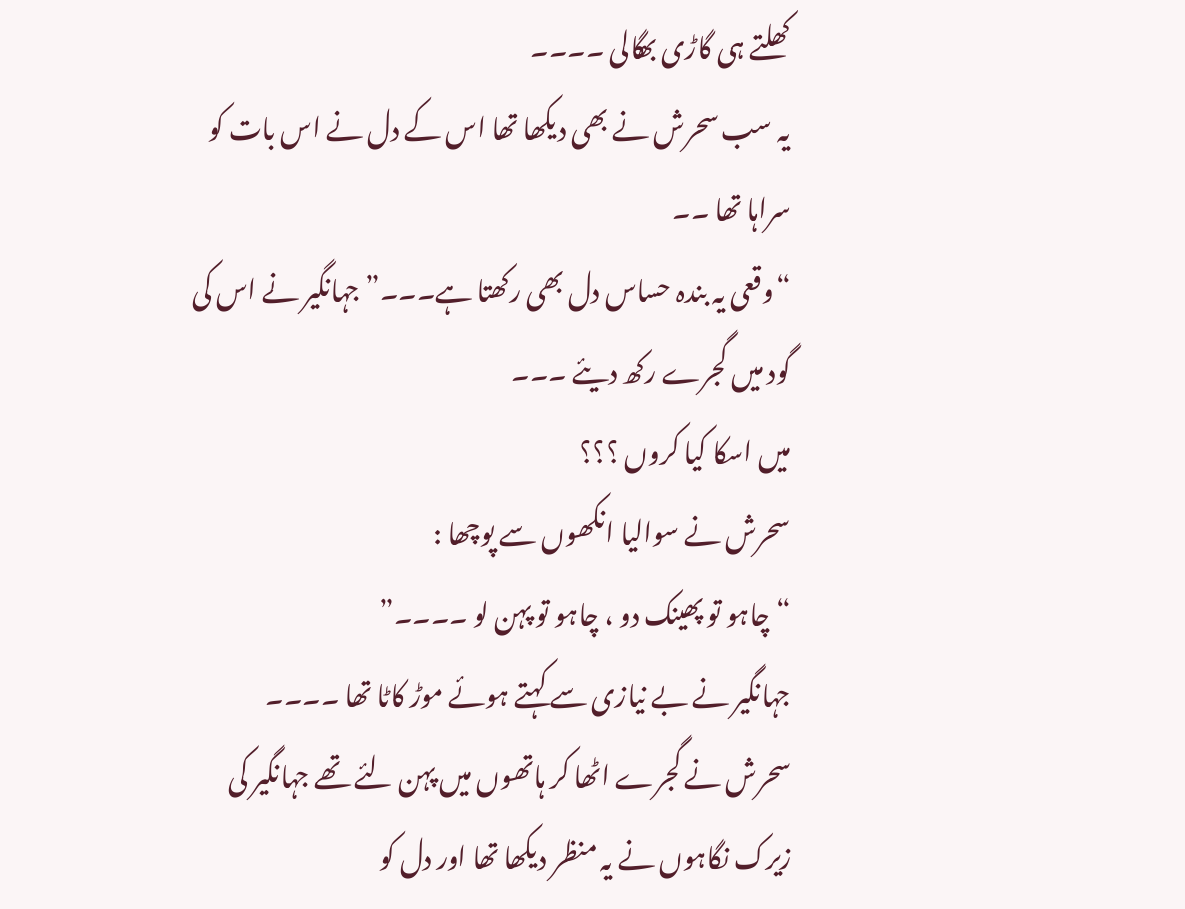کھلتے ہی گاڑی بھگالی ۔۔۔۔
یہ سب سحرش نے بھی دیکھا تھا اس کے دل نے اس بات کو سراہا تھا ۔۔
“وقعی یہ بندہ حساس دل بھی رکھتا ہے۔۔۔” جہانگیر نے اس کی گود میں گجرے رکھ دیئے ۔۔۔
میں اسکا کیا کروں ؟؟؟
سحرش نے سوالیا انکھوں سے پوچھا :
“چاہو تو پھینک دو ، چاہو تو پہن لو ۔۔۔۔”
جہانگیر نے بے نیازی سے کہتے ہوئے موڑ کاٹا تھا ۔۔۔۔
سحرش نے گجرے اٹھا کر ہاتھوں میں پہن لئے تھے جہانگیر کی زیرک نگاہوں نے یہ منظر دیکھا تھا اور دل کو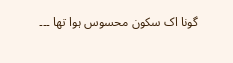گونا اک سکون محسوس ہوا تھا ۔۔۔